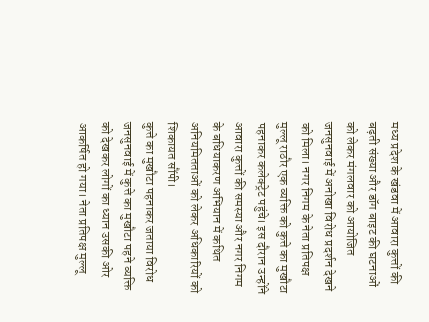मध्य प्रदेश के खंडवा में आवारा कुत्तों की बढ़ती संख्या और डॉग बाइट की घटनाओं को लेकर मंगलवार को आयोजित जनसुनवाई में अनोखा विरोध प्रदर्शन देखने को मिला। नगर निगम के नेता प्रतिपक्ष मुल्लू राठौर एक व्यक्ति को कुत्ते का मुखौटा पहनाकर कलेक्ट्रेट पहुंचे। इस दौरान उन्होंने आवारा कुत्तों की समस्या और नगर निगम के बधियाकरण अभियान में कथित अनियमितताओं को लेकर अधिकारियों को शिकायत सौंपी।
कुत्ते का मुखौटा पहनाकर जताया विरोध
जनसुनवाई में कुत्ते का मुखौटा पहने व्यक्ति को देखकर लोगों का ध्यान उसकी ओर आकर्षित हो गया। नेता प्रतिपक्ष मुल्लू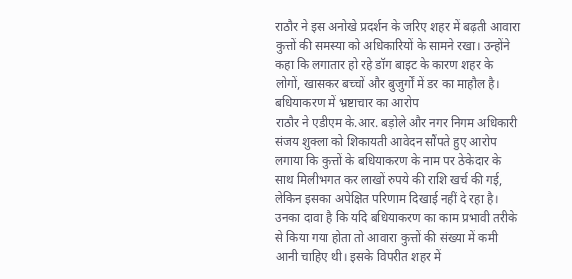राठौर ने इस अनोखे प्रदर्शन के जरिए शहर में बढ़ती आवारा कुत्तों की समस्या को अधिकारियों के सामने रखा। उन्होंने कहा कि लगातार हो रहे डॉग बाइट के कारण शहर के लोगों, खासकर बच्चों और बुजुर्गों में डर का माहौल है।
बधियाकरण में भ्रष्टाचार का आरोप
राठौर ने एडीएम के.आर. बड़ोले और नगर निगम अधिकारी संजय शुक्ला को शिकायती आवेदन सौंपते हुए आरोप लगाया कि कुत्तों के बधियाकरण के नाम पर ठेकेदार के साथ मिलीभगत कर लाखों रुपये की राशि खर्च की गई, लेकिन इसका अपेक्षित परिणाम दिखाई नहीं दे रहा है। उनका दावा है कि यदि बधियाकरण का काम प्रभावी तरीके से किया गया होता तो आवारा कुत्तों की संख्या में कमी आनी चाहिए थी। इसके विपरीत शहर में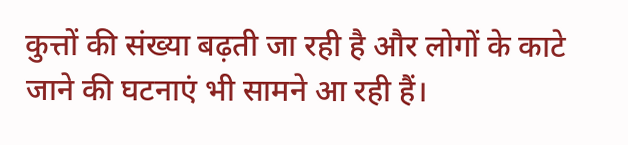कुत्तों की संख्या बढ़ती जा रही है और लोगों के काटे जाने की घटनाएं भी सामने आ रही हैं।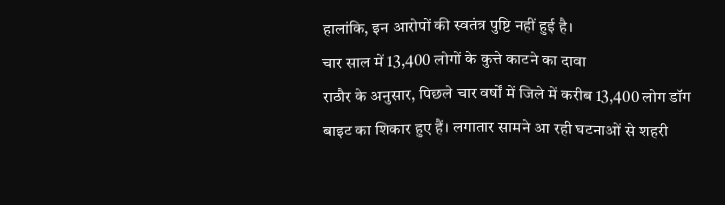हालांकि, इन आरोपों की स्वतंत्र पुष्टि नहीं हुई है।
चार साल में 13,400 लोगों के कुत्ते काटने का दावा
राठौर के अनुसार, पिछले चार वर्षों में जिले में करीब 13,400 लोग डॉग बाइट का शिकार हुए हैं। लगातार सामने आ रही घटनाओं से शहरी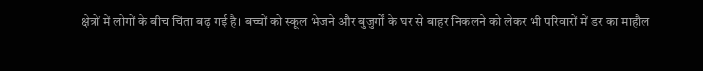क्षेत्रों में लोगों के बीच चिंता बढ़ गई है। बच्चों को स्कूल भेजने और बुजुर्गों के घर से बाहर निकलने को लेकर भी परिवारों में डर का माहौल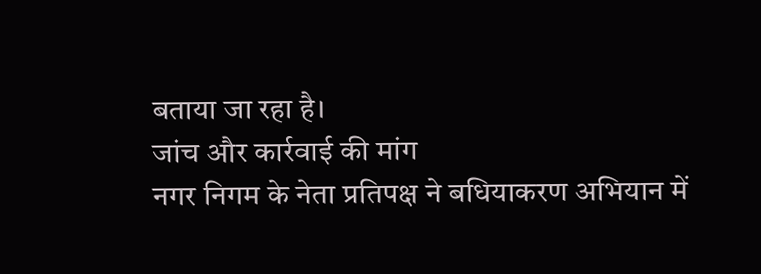बताया जा रहा है।
जांच और कार्रवाई की मांग
नगर निगम के नेता प्रतिपक्ष ने बधियाकरण अभियान में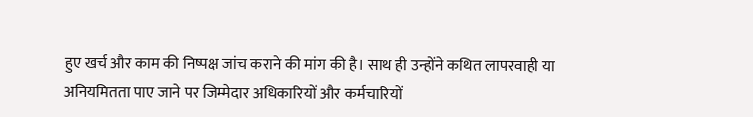हुए खर्च और काम की निष्पक्ष जांच कराने की मांग की है। साथ ही उन्होंने कथित लापरवाही या अनियमितता पाए जाने पर जिम्मेदार अधिकारियों और कर्मचारियों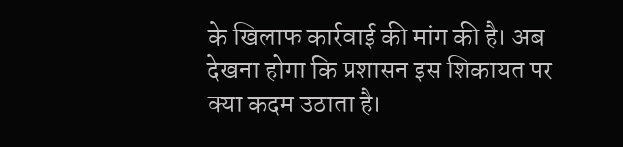के खिलाफ कार्रवाई की मांग की है। अब देखना होगा कि प्रशासन इस शिकायत पर क्या कदम उठाता है।